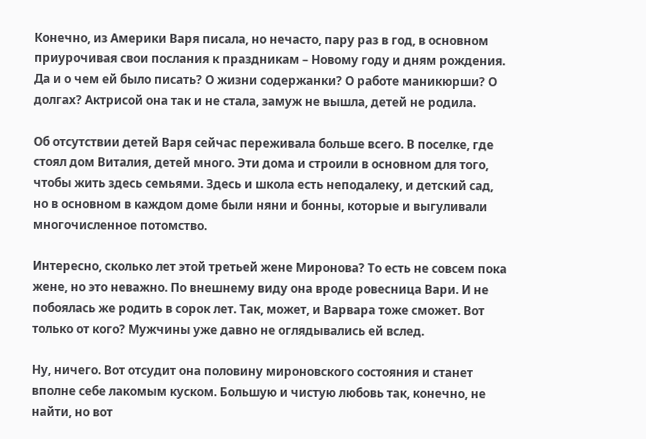Конечно, из Америки Варя писала, но нечасто, пару раз в год, в основном приурочивая свои послания к праздникам – Новому году и дням рождения. Да и о чем ей было писать? О жизни содержанки? О работе маникюрши? О долгах? Актрисой она так и не стала, замуж не вышла, детей не родила.

Об отсутствии детей Варя сейчас переживала больше всего. В поселке, где стоял дом Виталия, детей много. Эти дома и строили в основном для того, чтобы жить здесь семьями. Здесь и школа есть неподалеку, и детский сад, но в основном в каждом доме были няни и бонны, которые и выгуливали многочисленное потомство.

Интересно, сколько лет этой третьей жене Миронова? То есть не совсем пока жене, но это неважно. По внешнему виду она вроде ровесница Вари. И не побоялась же родить в сорок лет. Так, может, и Варвара тоже сможет. Вот только от кого? Мужчины уже давно не оглядывались ей вслед.

Ну, ничего. Вот отсудит она половину мироновского состояния и станет вполне себе лакомым куском. Большую и чистую любовь так, конечно, не найти, но вот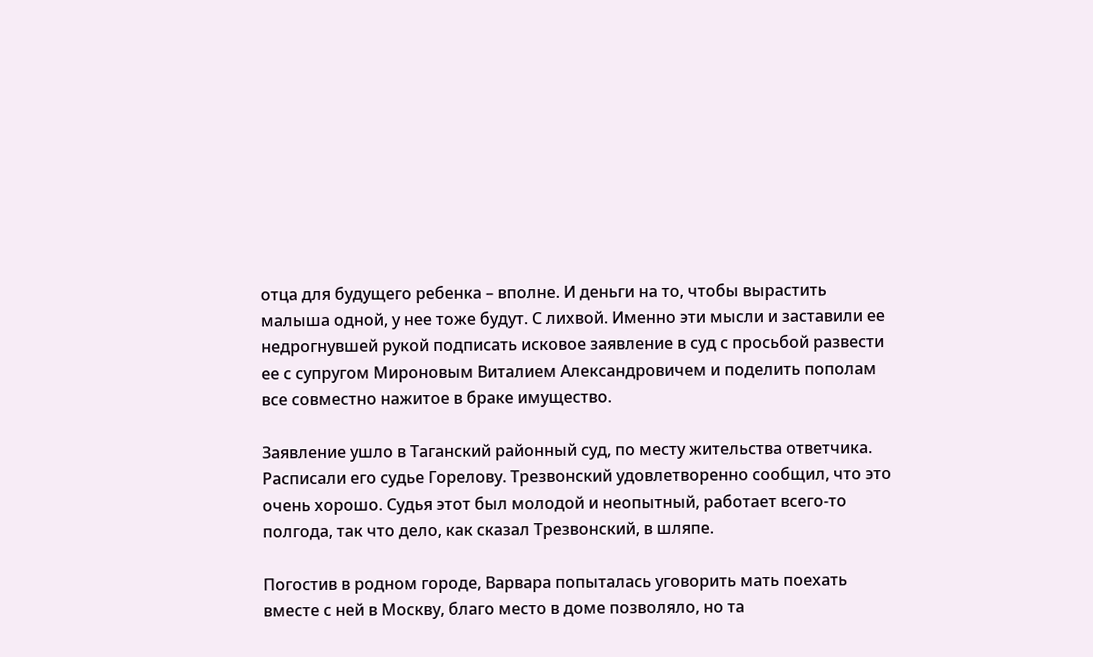отца для будущего ребенка – вполне. И деньги на то, чтобы вырастить малыша одной, у нее тоже будут. С лихвой. Именно эти мысли и заставили ее недрогнувшей рукой подписать исковое заявление в суд с просьбой развести ее с супругом Мироновым Виталием Александровичем и поделить пополам все совместно нажитое в браке имущество.

Заявление ушло в Таганский районный суд, по месту жительства ответчика. Расписали его судье Горелову. Трезвонский удовлетворенно сообщил, что это очень хорошо. Судья этот был молодой и неопытный, работает всего-то полгода, так что дело, как сказал Трезвонский, в шляпе.

Погостив в родном городе, Варвара попыталась уговорить мать поехать вместе с ней в Москву, благо место в доме позволяло, но та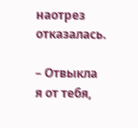наотрез отказалась.

– Отвыкла я от тебя,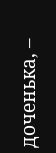доченька, –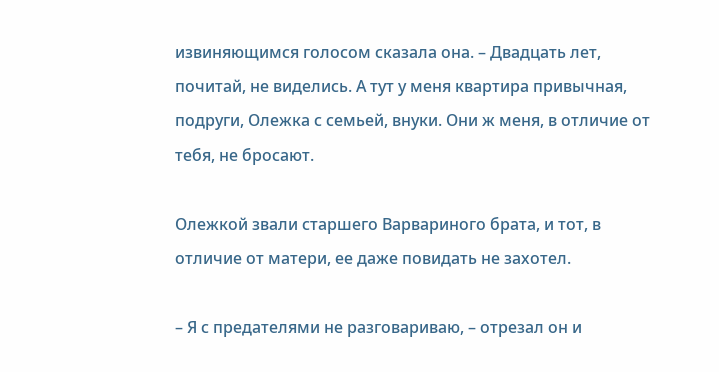извиняющимся голосом сказала она. – Двадцать лет, почитай, не виделись. А тут у меня квартира привычная, подруги, Олежка с семьей, внуки. Они ж меня, в отличие от тебя, не бросают.

Олежкой звали старшего Варвариного брата, и тот, в отличие от матери, ее даже повидать не захотел.

– Я с предателями не разговариваю, – отрезал он и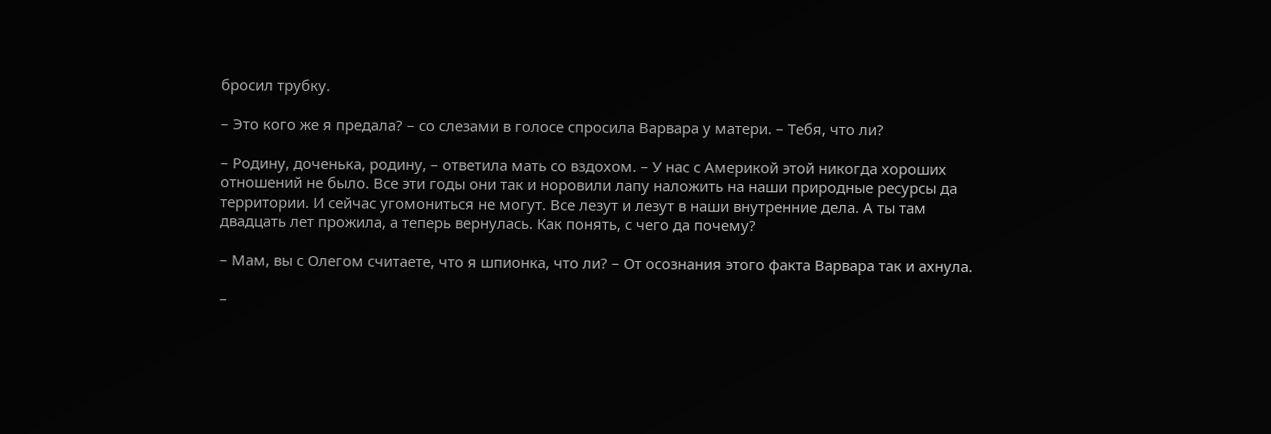бросил трубку.

– Это кого же я предала? – со слезами в голосе спросила Варвара у матери. – Тебя, что ли?

– Родину, доченька, родину, – ответила мать со вздохом. – У нас с Америкой этой никогда хороших отношений не было. Все эти годы они так и норовили лапу наложить на наши природные ресурсы да территории. И сейчас угомониться не могут. Все лезут и лезут в наши внутренние дела. А ты там двадцать лет прожила, а теперь вернулась. Как понять, с чего да почему?

– Мам, вы с Олегом считаете, что я шпионка, что ли? – От осознания этого факта Варвара так и ахнула.

–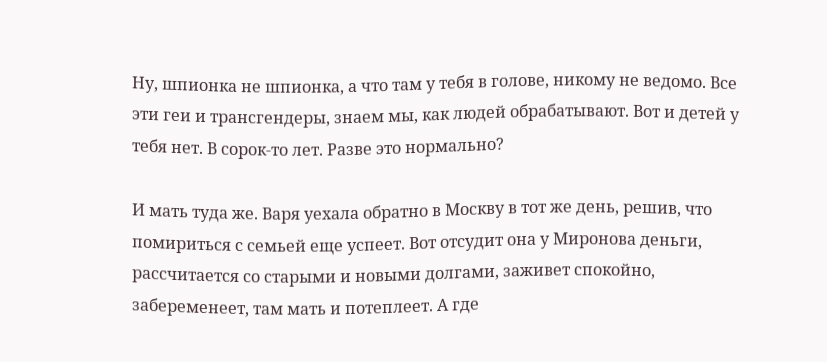Ну, шпионка не шпионка, а что там у тебя в голове, никому не ведомо. Все эти геи и трансгендеры, знаем мы, как людей обрабатывают. Вот и детей у тебя нет. В сорок-то лет. Разве это нормально?

И мать туда же. Варя уехала обратно в Москву в тот же день, решив, что помириться с семьей еще успеет. Вот отсудит она у Миронова деньги, рассчитается со старыми и новыми долгами, заживет спокойно, забеременеет, там мать и потеплеет. А где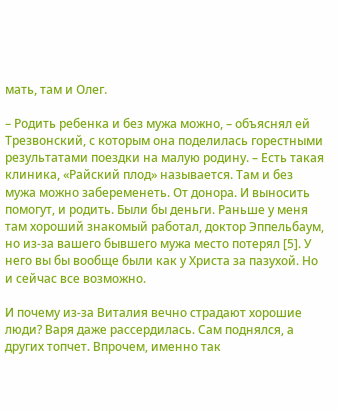мать, там и Олег.

– Родить ребенка и без мужа можно, – объяснял ей Трезвонский, с которым она поделилась горестными результатами поездки на малую родину. – Есть такая клиника, «Райский плод» называется. Там и без мужа можно забеременеть. От донора. И выносить помогут, и родить. Были бы деньги. Раньше у меня там хороший знакомый работал, доктор Эппельбаум, но из-за вашего бывшего мужа место потерял [5]. У него вы бы вообще были как у Христа за пазухой. Но и сейчас все возможно.

И почему из-за Виталия вечно страдают хорошие люди? Варя даже рассердилась. Сам поднялся, а других топчет. Впрочем, именно так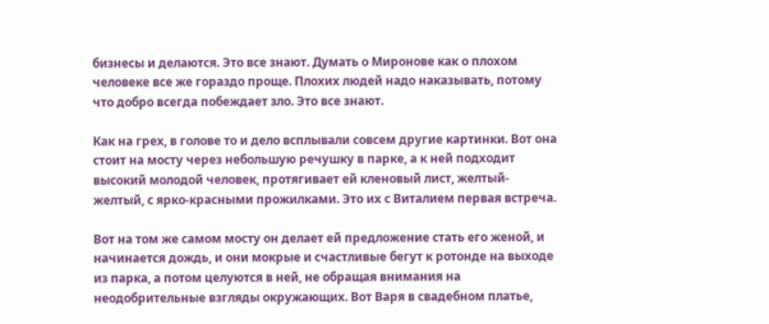бизнесы и делаются. Это все знают. Думать о Миронове как о плохом человеке все же гораздо проще. Плохих людей надо наказывать, потому что добро всегда побеждает зло. Это все знают.

Как на грех, в голове то и дело всплывали совсем другие картинки. Вот она стоит на мосту через небольшую речушку в парке, а к ней подходит высокий молодой человек, протягивает ей кленовый лист, желтый-желтый, с ярко-красными прожилками. Это их с Виталием первая встреча.

Вот на том же самом мосту он делает ей предложение стать его женой, и начинается дождь, и они мокрые и счастливые бегут к ротонде на выходе из парка, а потом целуются в ней, не обращая внимания на неодобрительные взгляды окружающих. Вот Варя в свадебном платье,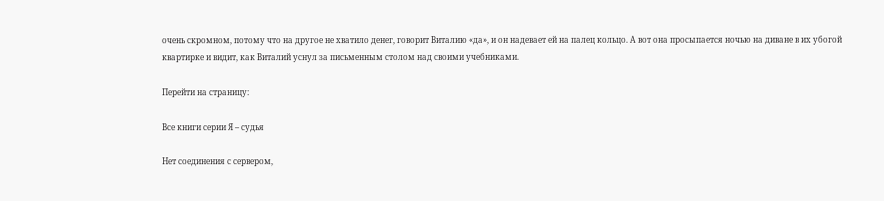очень скромном, потому что на другое не хватило денег, говорит Виталию «да», и он надевает ей на палец кольцо. А вот она просыпается ночью на диване в их убогой квартирке и видит, как Виталий уснул за письменным столом над своими учебниками.

Перейти на страницу:

Все книги серии Я – судья

Нет соединения с сервером,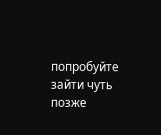попробуйте зайти чуть позже